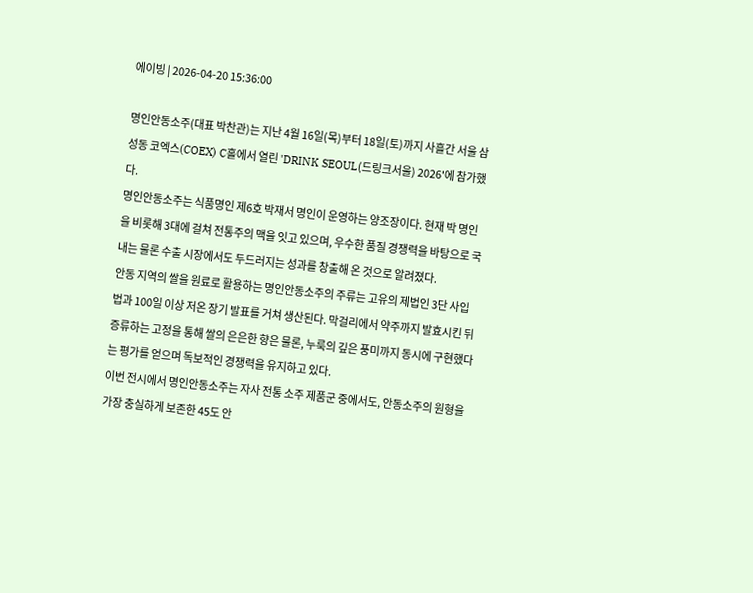에이빙 | 2026-04-20 15:36:00

명인안동소주(대표 박찬관)는 지난 4월 16일(목)부터 18일(토)까지 사흘간 서울 삼성동 코엑스(COEX) C홀에서 열린 'DRINK SEOUL(드링크서울) 2026'에 참가했다.
명인안동소주는 식품명인 제6호 박재서 명인이 운영하는 양조장이다. 현재 박 명인을 비롯해 3대에 걸쳐 전통주의 맥을 잇고 있으며, 우수한 품질 경쟁력을 바탕으로 국내는 물론 수출 시장에서도 두드러지는 성과를 창출해 온 것으로 알려졌다.
안동 지역의 쌀을 원료로 활용하는 명인안동소주의 주류는 고유의 제법인 3단 사입법과 100일 이상 저온 장기 발표를 거쳐 생산된다. 막걸리에서 약주까지 발효시킨 뒤 증류하는 고정을 통해 쌀의 은은한 향은 물론, 누룩의 깊은 풍미까지 동시에 구현했다는 평가를 얻으며 독보적인 경쟁력을 유지하고 있다.
이번 전시에서 명인안동소주는 자사 전통 소주 제품군 중에서도, 안동소주의 원형을 가장 충실하게 보존한 45도 안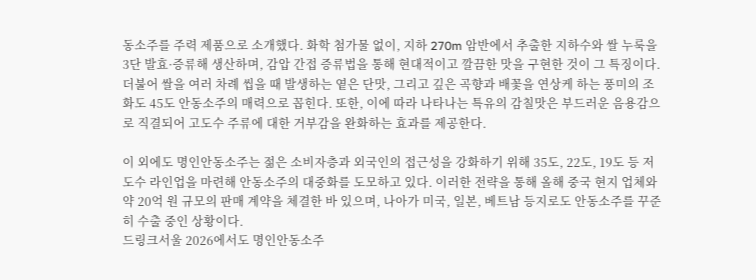동소주를 주력 제품으로 소개했다. 화학 첨가물 없이, 지하 270m 암반에서 추출한 지하수와 쌀 누룩을 3단 발효·증류해 생산하며, 감압 간접 증류법을 통해 현대적이고 깔끔한 맛을 구현한 것이 그 특징이다.
더불어 쌀을 여러 차례 씹을 때 발생하는 옅은 단맛, 그리고 깊은 곡향과 배꽃을 연상케 하는 풍미의 조화도 45도 안동소주의 매력으로 꼽힌다. 또한, 이에 따라 나타나는 특유의 감칠맛은 부드러운 음용감으로 직결되어 고도수 주류에 대한 거부감을 완화하는 효과를 제공한다.

이 외에도 명인안동소주는 젊은 소비자층과 외국인의 접근성을 강화하기 위해 35도, 22도, 19도 등 저도수 라인업을 마련해 안동소주의 대중화를 도모하고 있다. 이러한 전략을 통해 올해 중국 현지 업체와 약 20억 원 규모의 판매 계약을 체결한 바 있으며, 나아가 미국, 일본, 베트남 등지로도 안동소주를 꾸준히 수출 중인 상황이다.
드링크서울 2026에서도 명인안동소주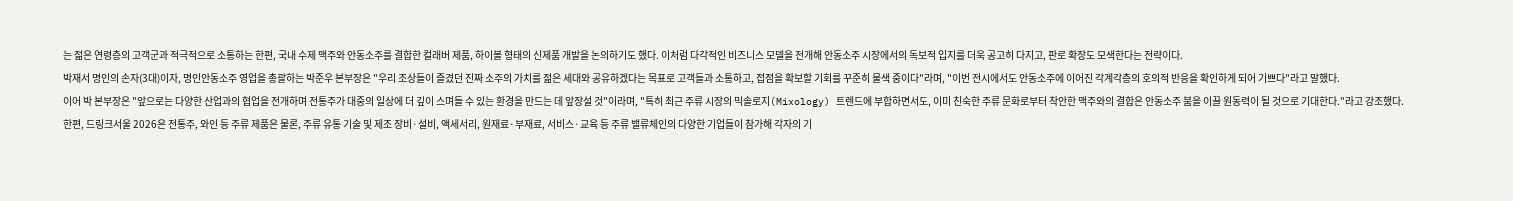는 젊은 연령층의 고객군과 적극적으로 소통하는 한편, 국내 수제 맥주와 안동소주를 결합한 컬래버 제품, 하이볼 형태의 신제품 개발을 논의하기도 했다. 이처럼 다각적인 비즈니스 모델을 전개해 안동소주 시장에서의 독보적 입지를 더욱 공고히 다지고, 판로 확장도 모색한다는 전략이다.
박재서 명인의 손자(3대)이자, 명인안동소주 영업을 총괄하는 박준우 본부장은 "우리 조상들이 즐겼던 진짜 소주의 가치를 젊은 세대와 공유하겠다는 목표로 고객들과 소통하고, 접점을 확보할 기회를 꾸준히 물색 중이다"라며, "이번 전시에서도 안동소주에 이어진 각계각층의 호의적 반응을 확인하게 되어 기쁘다"라고 말했다.
이어 박 본부장은 "앞으로는 다양한 산업과의 협업을 전개하며 전통주가 대중의 일상에 더 깊이 스며들 수 있는 환경을 만드는 데 앞장설 것"이라며, "특히 최근 주류 시장의 믹솔로지(Mixology) 트렌드에 부합하면서도, 이미 친숙한 주류 문화로부터 착안한 맥주와의 결합은 안동소주 붐을 이끌 원동력이 될 것으로 기대한다."라고 강조했다.
한편, 드링크서울 2026은 전통주, 와인 등 주류 제품은 물론, 주류 유통 기술 및 제조 장비·설비, 액세서리, 원재료·부재료, 서비스·교육 등 주류 밸류체인의 다양한 기업들이 참가해 각자의 기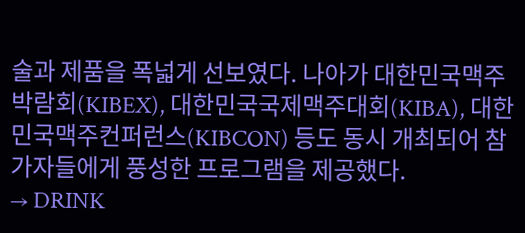술과 제품을 폭넓게 선보였다. 나아가 대한민국맥주박람회(KIBEX), 대한민국국제맥주대회(KIBA), 대한민국맥주컨퍼런스(KIBCON) 등도 동시 개최되어 참가자들에게 풍성한 프로그램을 제공했다.
→ DRINK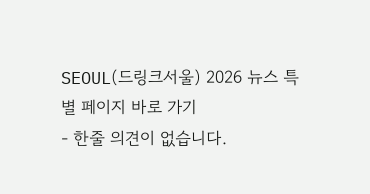SEOUL(드링크서울) 2026 뉴스 특별 페이지 바로 가기
- 한줄 의견이 없습니다.